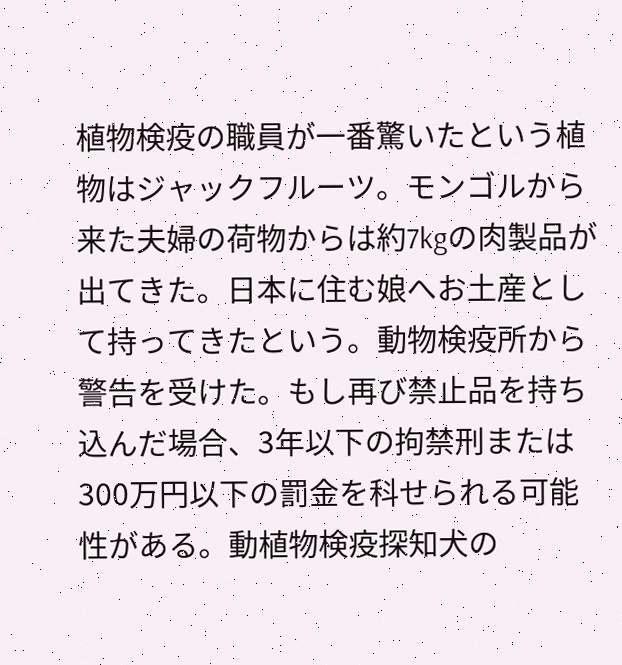植物検疫の職員が一番驚いたという植物はジャックフルーツ。モンゴルから来た夫婦の荷物からは約7kgの肉製品が出てきた。日本に住む娘へお土産として持ってきたという。動物検疫所から警告を受けた。もし再び禁止品を持ち込んだ場合、3年以下の拘禁刑または300万円以下の罰金を科せられる可能性がある。動植物検疫探知犬の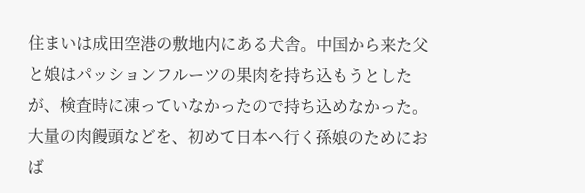住まいは成田空港の敷地内にある犬舎。中国から来た父と娘はパッションフルーツの果肉を持ち込もうとしたが、検査時に凍っていなかったので持ち込めなかった。大量の肉饅頭などを、初めて日本へ行く孫娘のためにおば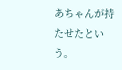あちゃんが持たせたという。